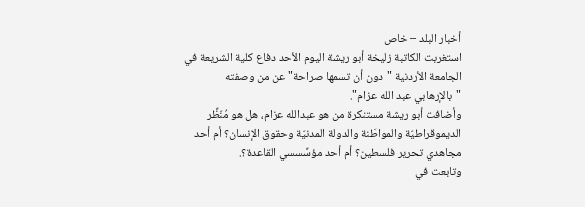أخبار البلد – خاص
استغربت الكاتبة زليخة أبو ريشة اليوم الأحد دفاع كلية الشريعة في الجامعة الأردنية "دون أن تسمها صراحة" عن من وصفته "بالإرهابي عبد الله عزام".
وأضافت أبو ريشة مستنكرة من هو عبدالله عزام، هل هو مُنّظِّر الديموقراطيّة والمواطَنة والدولة المدنيّة وحقوق الإنسان؟ أم أحد مجاهدي تحرير فلسطين؟ أم أحد مؤسِّسسي القاعدة؟.
وتابعت في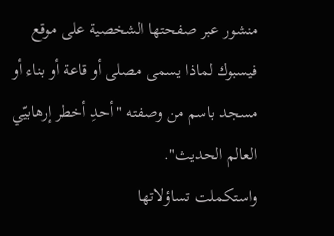منشور عبر صفحتها الشخصية على موقع فيسبوك لماذا يسمى مصلى أو قاعة أو بناء أو مسجد باسم من وصفته "أحدِ أخطر إرهابيّي العالم الحديث".
واستكملت تساؤلاتها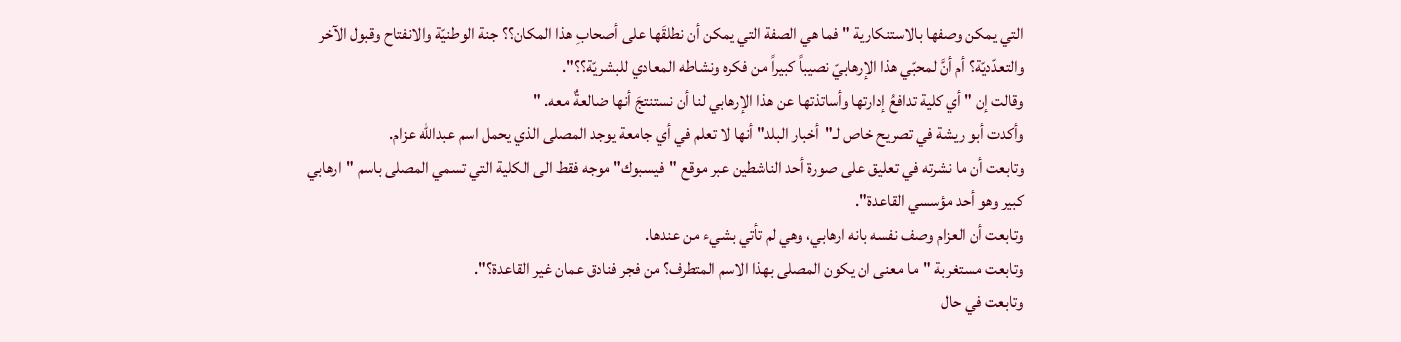التي يمكن وصفها بالاستنكارية " فما هي الصفة التي يمكن أن نطلقَها على أصحابِ هذا المكان؟؟ جنة الوطنيّة والانفتاح وقبول الآخر والتعدّديّة؟ أم أنَّ لمحبّي هذا الإرهابيّ نصيباً كبيراً من فكره ونشاطه المعادي للبشريّة؟؟".
وقالت إن " أي كلية تدافعُ إدارتها وأساتذتها عن هذا الإرهابي لنا أن نستنتجَ أنها ضالعةٌ معه. "
وأكدت أبو ريشة في تصريح خاص لـ"أخبار البلد" أنها لا تعلم في أي جامعة يوجد المصلى الذي يحمل اسم عبدالله عزام.
وتابعت أن ما نشرته في تعليق على صورة أحد الناشطين عبر موقع "فيسبوك" موجه فقط الى الكلية التي تسمي المصلى باسم "ارهابي كبير وهو أحد مؤسسي القاعدة".
وتابعت أن العزام وصف نفسه بانه ارهابي، وهي لم تأتي بشيء من عندها.
وتابعت مستغربة "ما معنى ان يكون المصلى بهذا الاسم المتطرف؟ من فجر فنادق عمان غير القاعدة؟".
وتابعت في حال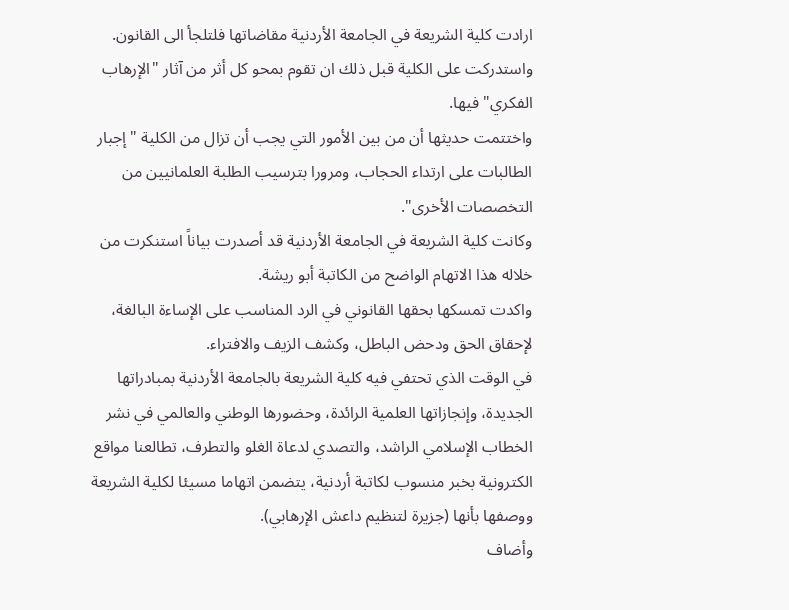ارادت كلية الشريعة في الجامعة الأردنية مقاضاتها فلتلجأ الى القانون.
واستدركت على الكلية قبل ذلك ان تقوم بمحو كل أثر من آثار "الإرهاب الفكري" فيها.
واختتمت حديثها أن من بين الأمور التي يجب أن تزال من الكلية "إجبار الطالبات على ارتداء الحجاب، ومرورا بترسيب الطلبة العلمانيين من التخصصات الأخرى".
وكانت كلية الشريعة في الجامعة الأردنية قد أصدرت بياناً استنكرت من خلاله هذا الاتهام الواضح من الكاتبة أبو ريشة.
واكدت تمسكها بحقها القانوني في الرد المناسب على الإساءة البالغة، لإحقاق الحق ودحض الباطل، وكشف الزيف والافتراء.
في الوقت الذي تحتفي فيه كلية الشريعة بالجامعة الأردنية بمبادراتها الجديدة، وإنجازاتها العلمية الرائدة، وحضورها الوطني والعالمي في نشر الخطاب الإسلامي الراشد، والتصدي لدعاة الغلو والتطرف، تطالعنا مواقع الكترونية بخبر منسوب لكاتبة أردنية، يتضمن اتهاما مسيئا لكلية الشريعة ووصفها بأنها (جزيرة لتنظيم داعش الإرهابي).
وأضاف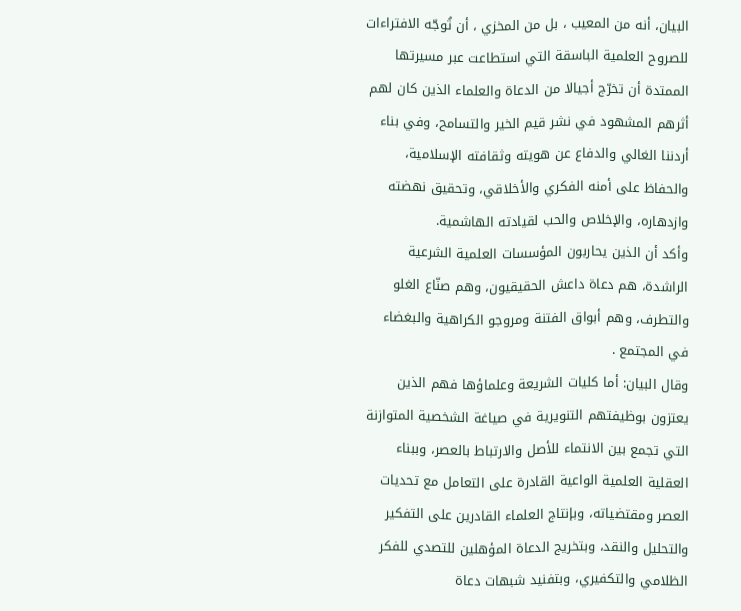البيان، أنه من المعيب ، بل من المخزي ، أن تُوجّه الافتراءات للصروح العلمية الباسقة التي استطاعت عبر مسيرتها الممتدة أن تخرّج أجيالا من الدعاة والعلماء الذين كان لهم أثرهم المشهود في نشر قيم الخير والتسامح، وفي بناء أردننا الغالي والدفاع عن هويته وثقافته الإسلامية، والحفاظ على أمنه الفكري والأخلاقي، وتحقيق نهضته وازدهاره، والإخلاص والحب لقيادته الهاشمية.
وأكد أن الذين يحاربون المؤسسات العلمية الشرعية الراشدة، هم دعاة داعش الحقيقيون، وهم صنّاع الغلو والتطرف، وهم أبواق الفتنة ومروجو الكراهية والبغضاء في المجتمع .
وقال البيان: أما كليات الشريعة وعلماؤها فهم الذين يعتزون بوظيفتهم التنويرية في صياغة الشخصية المتوازنة التي تجمع بين الانتماء للأصل والارتباط بالعصر، وببناء العقلية العلمية الواعية القادرة على التعامل مع تحديات العصر ومقتضياته، وبإنتاج العلماء القادرين على التفكير والتحليل والنقد، وبتخريج الدعاة المؤهلين للتصدي للفكر الظلامي والتكفيري، وبتفنيد شبهات دعاة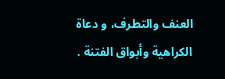العنف والتطرف، و دعاة الكراهية وأبواق الفتنة .